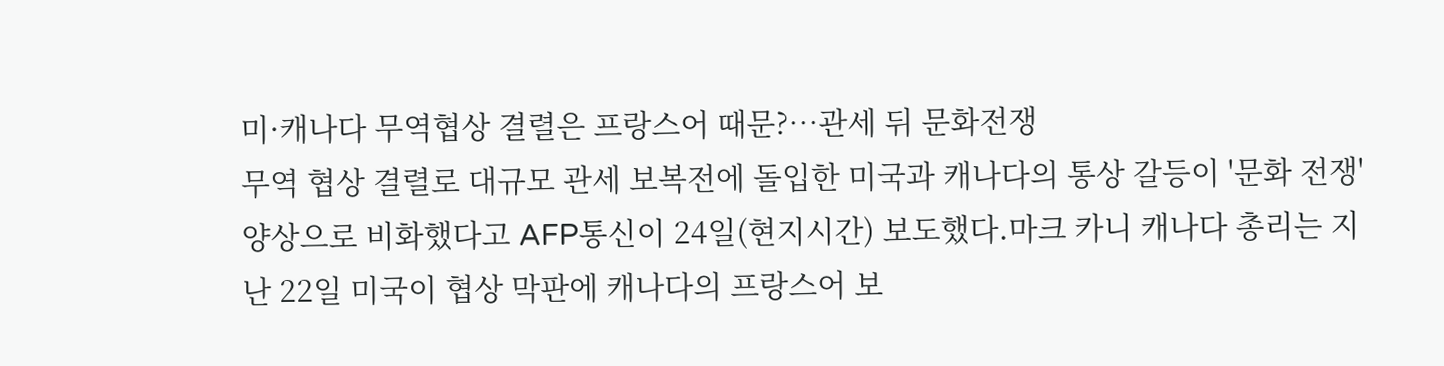미·캐나다 무역협상 결렬은 프랑스어 때문?…관세 뒤 문화전쟁
무역 협상 결렬로 대규모 관세 보복전에 돌입한 미국과 캐나다의 통상 갈등이 '문화 전쟁' 양상으로 비화했다고 AFP통신이 24일(현지시간) 보도했다.마크 카니 캐나다 총리는 지난 22일 미국이 협상 막판에 캐나다의 프랑스어 보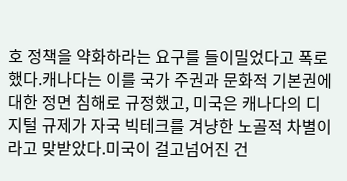호 정책을 약화하라는 요구를 들이밀었다고 폭로했다.캐나다는 이를 국가 주권과 문화적 기본권에 대한 정면 침해로 규정했고, 미국은 캐나다의 디지털 규제가 자국 빅테크를 겨냥한 노골적 차별이라고 맞받았다.미국이 걸고넘어진 건